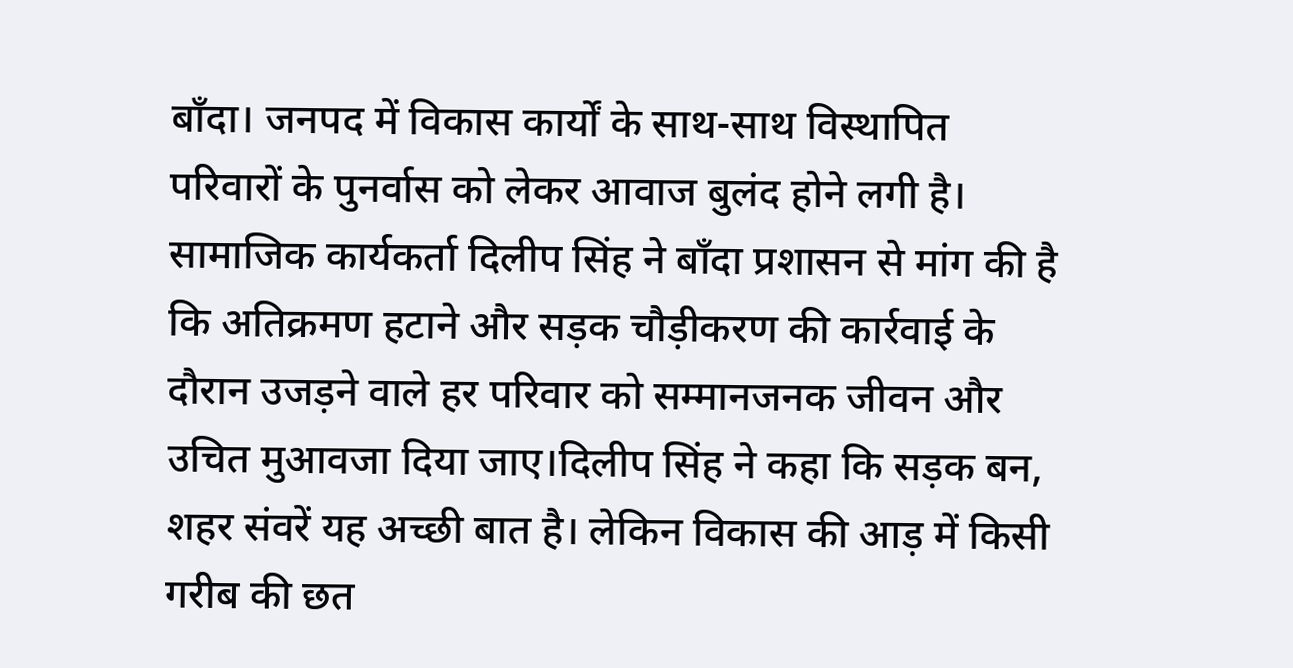बाँदा। जनपद में विकास कार्यों के साथ-साथ विस्थापित परिवारों के पुनर्वास को लेकर आवाज बुलंद होने लगी है। सामाजिक कार्यकर्ता दिलीप सिंह ने बाँदा प्रशासन से मांग की है कि अतिक्रमण हटाने और सड़क चौड़ीकरण की कार्रवाई के दौरान उजड़ने वाले हर परिवार को सम्मानजनक जीवन और उचित मुआवजा दिया जाए।दिलीप सिंह ने कहा कि सड़क बन, शहर संवरें यह अच्छी बात है। लेकिन विकास की आड़ में किसी गरीब की छत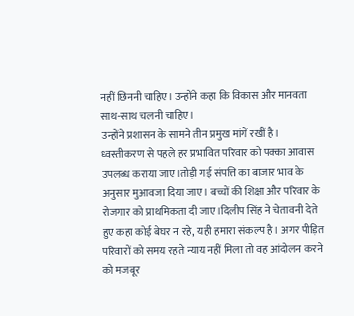नहीं छिननी चाहिए। उन्होंने कहा कि विकास और मानवता साथ-साथ चलनी चाहिए।
उन्होंने प्रशासन के सामने तीन प्रमुख मांगें रखीं है। ध्वस्तीकरण से पहले हर प्रभावित परिवार को पक्का आवास उपलब्ध कराया जाए।तोड़ी गई संपत्ति का बाजार भाव के अनुसार मुआवजा दिया जाए। बच्चों की शिक्षा और परिवार के रोजगार को प्राथमिकता दी जाए।दिलीप सिंह ने चेतावनी देते हुए कहा कोई बेघर न रहे, यही हमारा संकल्प है। अगर पीड़ित परिवारों को समय रहते न्याय नहीं मिला तो वह आंदोलन करने को मजबूर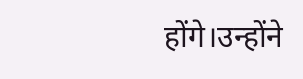होंगे।उन्होंने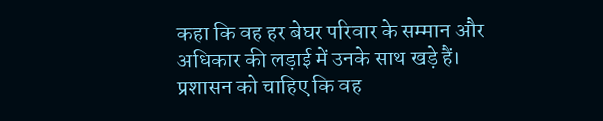कहा कि वह हर बेघर परिवार के सम्मान और अधिकार की लड़ाई में उनके साथ खड़े हैं। प्रशासन को चाहिए कि वह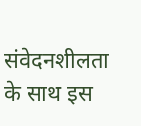संवेदनशीलता के साथ इस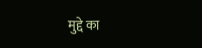मुद्दे का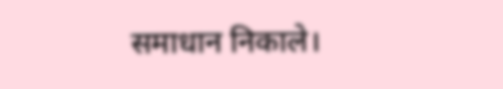समाधान निकाले।